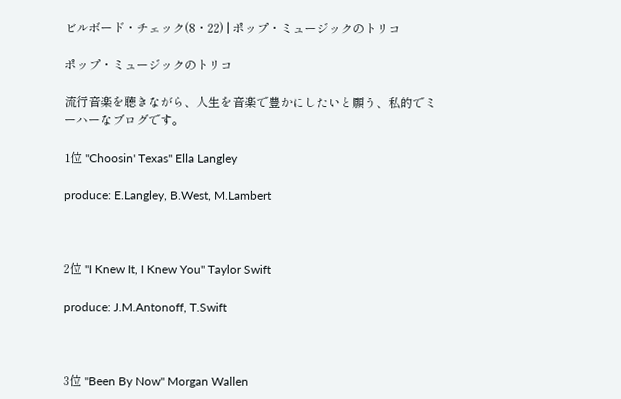ビルボード・チェック(8・22) | ポップ・ミュージックのトリコ

ポップ・ミュージックのトリコ

流行音楽を聴きながら、人生を音楽で豊かにしたいと願う、私的でミーハーなブログです。

1位 "Choosin' Texas" Ella Langley

produce: E.Langley, B.West, M.Lambert



2位 "I Knew It, I Knew You" Taylor Swift

produce: J.M.Antonoff, T.Swift



3位 "Been By Now" Morgan Wallen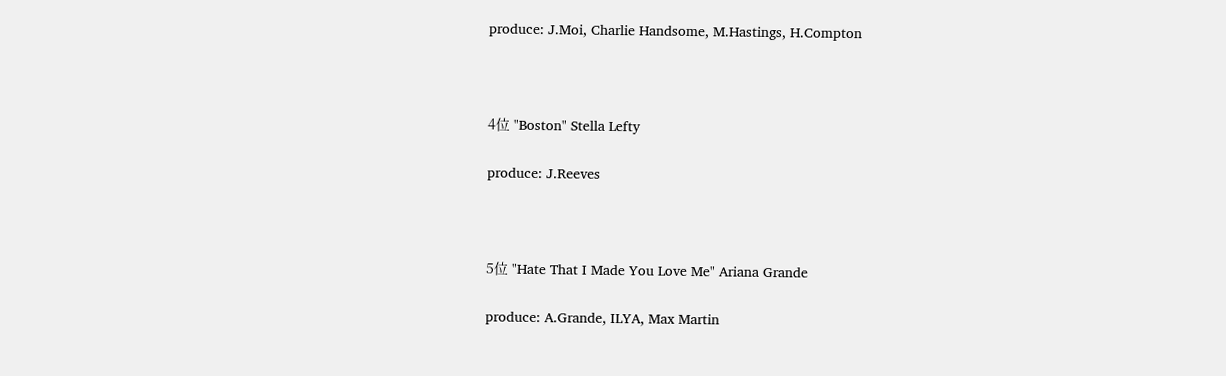produce: J.Moi, Charlie Handsome, M.Hastings, H.Compton



4位 "Boston" Stella Lefty

produce: J.Reeves



5位 "Hate That I Made You Love Me" Ariana Grande

produce: A.Grande, ILYA, Max Martin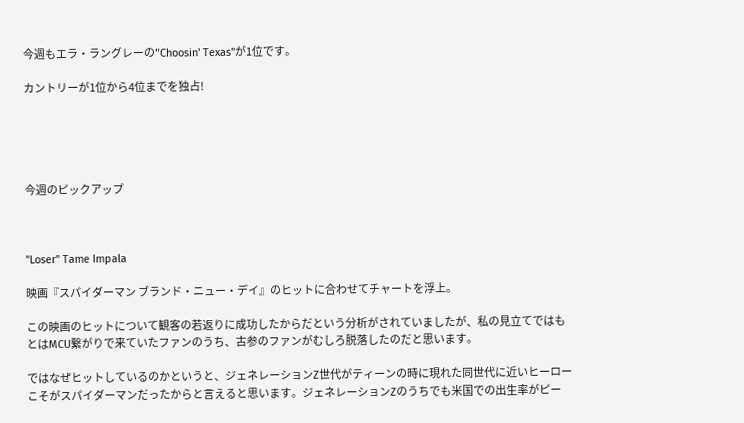今週もエラ・ラングレーの"Choosin' Texas"が1位です。

カントリーが1位から4位までを独占!





今週のピックアップ



"Loser" Tame Impala

映画『スパイダーマン ブランド・ニュー・デイ』のヒットに合わせてチャートを浮上。

この映画のヒットについて観客の若返りに成功したからだという分析がされていましたが、私の見立てではもとはMCU繋がりで来ていたファンのうち、古参のファンがむしろ脱落したのだと思います。

ではなぜヒットしているのかというと、ジェネレーションZ世代がティーンの時に現れた同世代に近いヒーローこそがスパイダーマンだったからと言えると思います。ジェネレーションZのうちでも米国での出生率がピー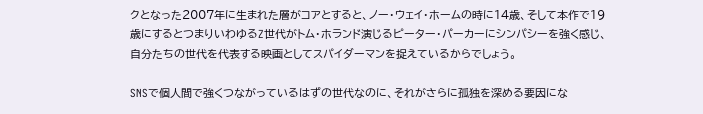クとなった2007年に生まれた層がコアとすると、ノー・ウェイ・ホームの時に14歳、そして本作で19歳にするとつまりいわゆるZ世代がトム・ホランド演じるピーター・パーカーにシンパシーを強く感じ、自分たちの世代を代表する映画としてスパイダーマンを捉えているからでしょう。

SNSで個人間で強くつながっているはずの世代なのに、それがさらに孤独を深める要因にな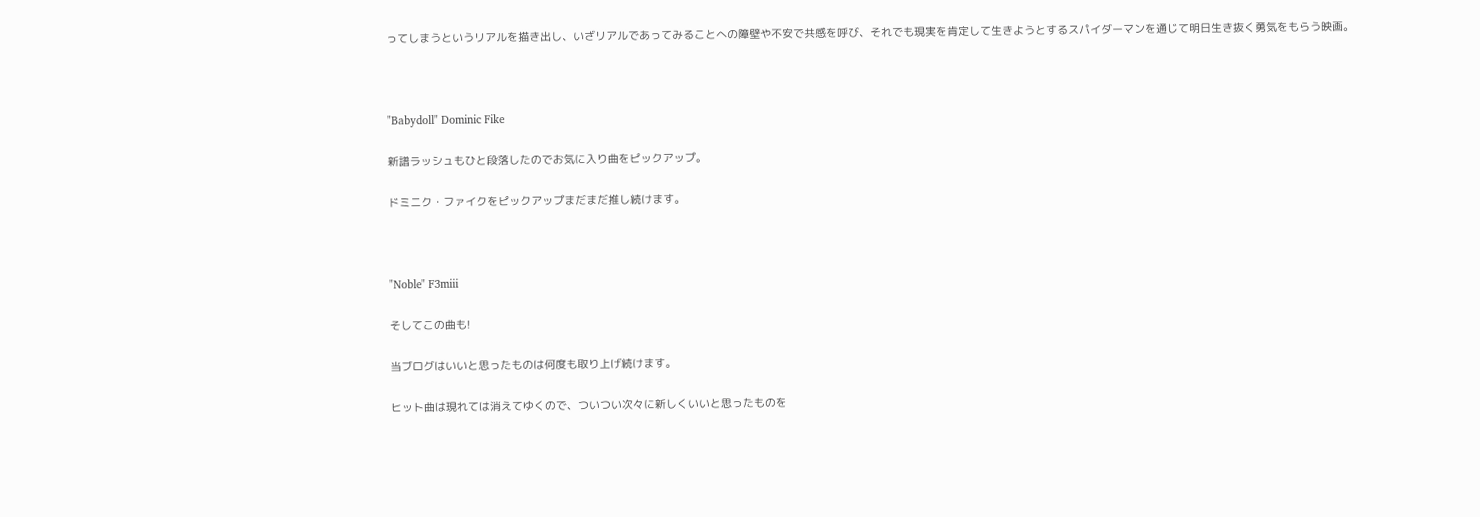ってしまうというリアルを描き出し、いざリアルであってみることへの障壁や不安で共感を呼び、それでも現実を肯定して生きようとするスパイダーマンを通じて明日生き抜く勇気をもらう映画。



"Babydoll" Dominic Fike

新譜ラッシュもひと段落したのでお気に入り曲をピックアップ。

ドミニク・ファイクをピックアップまだまだ推し続けます。



"Noble" F3miii

そしてこの曲も!

当ブログはいいと思ったものは何度も取り上げ続けます。

ヒット曲は現れては消えてゆくので、ついつい次々に新しくいいと思ったものを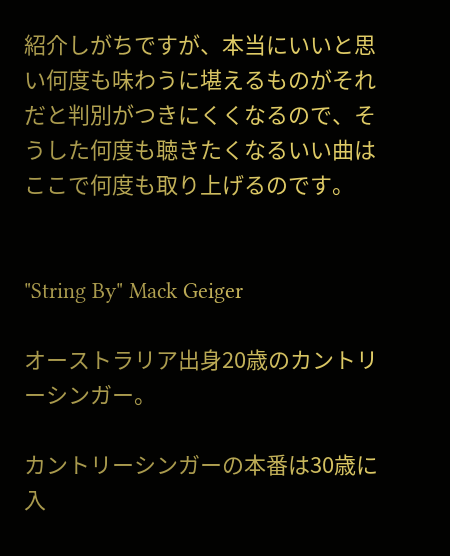紹介しがちですが、本当にいいと思い何度も味わうに堪えるものがそれだと判別がつきにくくなるので、そうした何度も聴きたくなるいい曲はここで何度も取り上げるのです。


"String By" Mack Geiger

オーストラリア出身20歳のカントリーシンガー。

カントリーシンガーの本番は30歳に入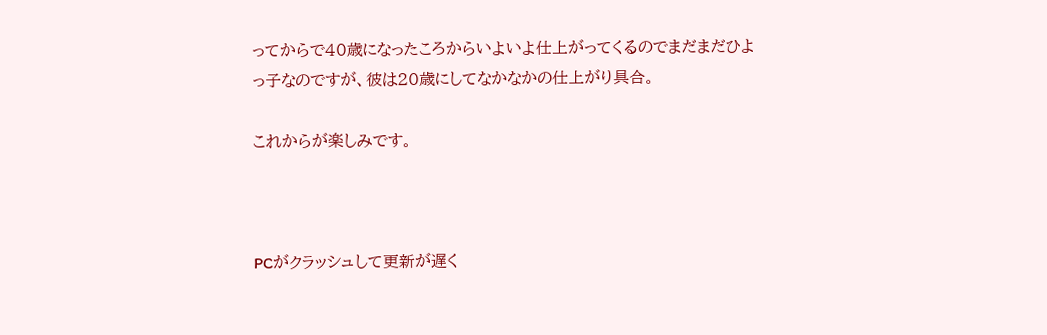ってからで40歳になったころからいよいよ仕上がってくるのでまだまだひよっ子なのですが、彼は20歳にしてなかなかの仕上がり具合。

これからが楽しみです。



PCがクラッシュして更新が遅く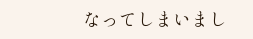なってしまいまし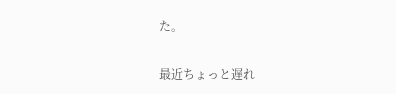た。

最近ちょっと遅れ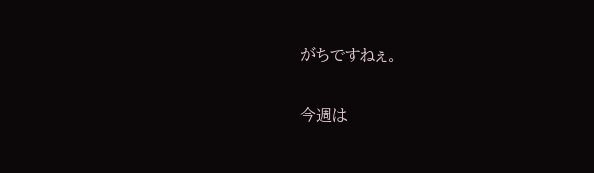がちですねぇ。

今週は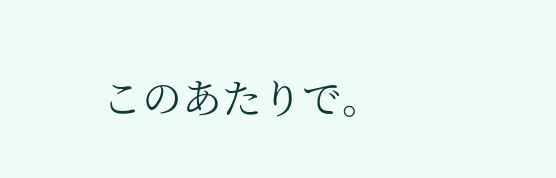このあたりで。